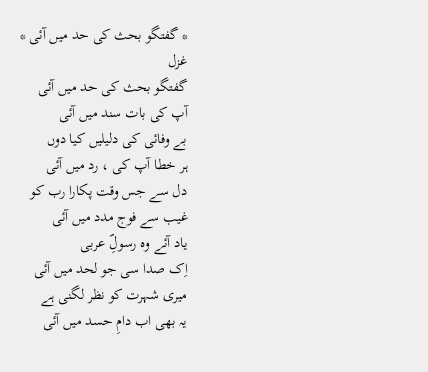* گفتگو بحث کی حد میں آئی *
غزل
گفتگو بحث کی حد میں آئی
آپ کی بات سند میں آئی
بے وفائی کی دلیلیں کیا دوں
ہر خطا آپ کی ، رد میں آئی
دل سے جس وقت پکارا رب کو
غیب سے فوج مدد میں آئی
یاد آئے وہ رسولِؐ عربی
اِک صدا سی جو لحد میں آئی
میری شہرت کو نظر لگنی ہے
یہ بھی اب دامِ حسد میں آئی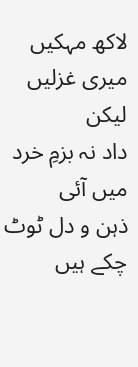لاکھ مہکیں میری غزلیں لیکن
داد نہ بزمِ خرد میں آئی
ذہن و دل ٹوٹ چکے ہیں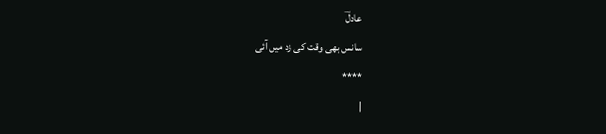عادلؔ
سانس بھی وقت کی زد میں آئی
****
|